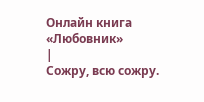Онлайн книга «Любовник»
|
Сожру, всю сожру.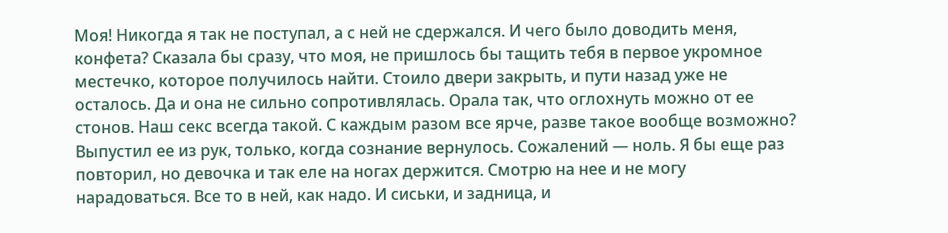Моя! Никогда я так не поступал, а с ней не сдержался. И чего было доводить меня, конфета? Сказала бы сразу, что моя, не пришлось бы тащить тебя в первое укромное местечко, которое получилось найти. Стоило двери закрыть, и пути назад уже не осталось. Да и она не сильно сопротивлялась. Орала так, что оглохнуть можно от ее стонов. Наш секс всегда такой. С каждым разом все ярче, разве такое вообще возможно? Выпустил ее из рук, только, когда сознание вернулось. Сожалений — ноль. Я бы еще раз повторил, но девочка и так еле на ногах держится. Смотрю на нее и не могу нарадоваться. Все то в ней, как надо. И сиськи, и задница, и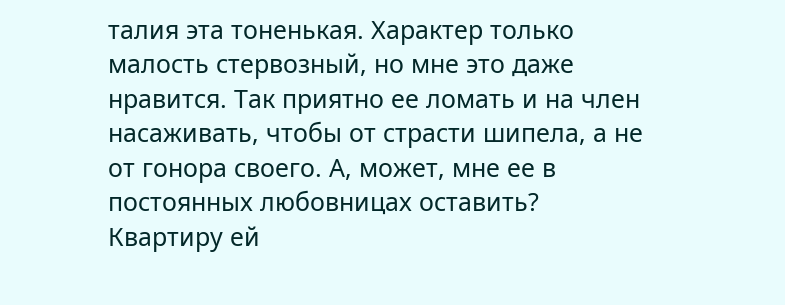талия эта тоненькая. Характер только малость стервозный, но мне это даже нравится. Так приятно ее ломать и на член насаживать, чтобы от страсти шипела, а не от гонора своего. А, может, мне ее в постоянных любовницах оставить? Квартиру ей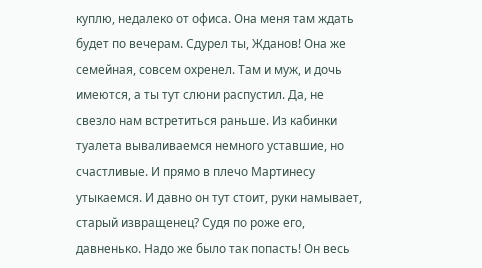куплю, недалеко от офиса. Она меня там ждать будет по вечерам. Сдурел ты, Жданов! Она же семейная, совсем охренел. Там и муж, и дочь имеются, а ты тут слюни распустил. Да, не свезло нам встретиться раньше. Из кабинки туалета вываливаемся немного уставшие, но счастливые. И прямо в плечо Мартинесу утыкаемся. И давно он тут стоит, руки намывает, старый извращенец? Судя по роже его, давненько. Надо же было так попасть! Он весь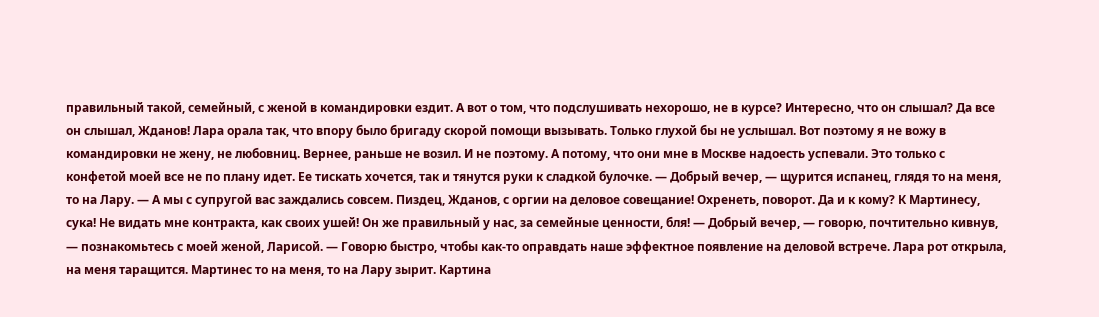правильный такой, семейный, с женой в командировки ездит. А вот о том, что подслушивать нехорошо, не в курсе? Интересно, что он слышал? Да все он слышал, Жданов! Лара орала так, что впору было бригаду скорой помощи вызывать. Только глухой бы не услышал. Вот поэтому я не вожу в командировки не жену, не любовниц. Вернее, раньше не возил. И не поэтому. А потому, что они мне в Москве надоесть успевали. Это только с конфетой моей все не по плану идет. Ее тискать хочется, так и тянутся руки к сладкой булочке. — Добрый вечер, — щурится испанец, глядя то на меня, то на Лару. — А мы с супругой вас заждались совсем. Пиздец, Жданов, с оргии на деловое совещание! Охренеть, поворот. Да и к кому? К Мартинесу, сука! Не видать мне контракта, как своих ушей! Он же правильный у нас, за семейные ценности, бля! — Добрый вечер, — говорю, почтительно кивнув, — познакомьтесь с моей женой, Ларисой. — Говорю быстро, чтобы как-то оправдать наше эффектное появление на деловой встрече. Лара рот открыла, на меня таращится. Мартинес то на меня, то на Лару зырит. Картина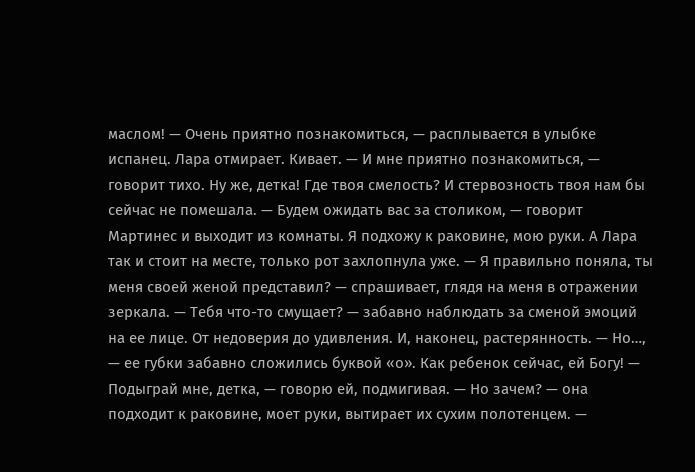маслом! — Очень приятно познакомиться, — расплывается в улыбке испанец. Лара отмирает. Кивает. — И мне приятно познакомиться, — говорит тихо. Ну же, детка! Где твоя смелость? И стервозность твоя нам бы сейчас не помешала. — Будем ожидать вас за столиком, — говорит Мартинес и выходит из комнаты. Я подхожу к раковине, мою руки. А Лара так и стоит на месте, только рот захлопнула уже. — Я правильно поняла, ты меня своей женой представил? — спрашивает, глядя на меня в отражении зеркала. — Тебя что-то смущает? — забавно наблюдать за сменой эмоций на ее лице. От недоверия до удивления. И, наконец, растерянность. — Но…, — ее губки забавно сложились буквой «о». Как ребенок сейчас, ей Богу! — Подыграй мне, детка, — говорю ей, подмигивая. — Но зачем? — она подходит к раковине, моет руки, вытирает их сухим полотенцем. —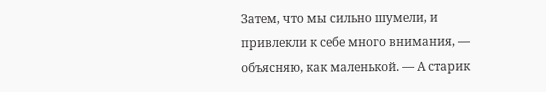Затем, что мы сильно шумели, и привлекли к себе много внимания, — объясняю, как маленькой. — А старик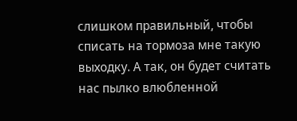слишком правильный, чтобы списать на тормоза мне такую выходку. А так, он будет считать нас пылко влюбленной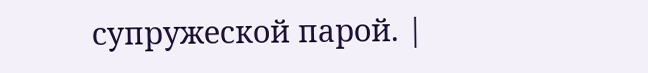супружеской парой. |